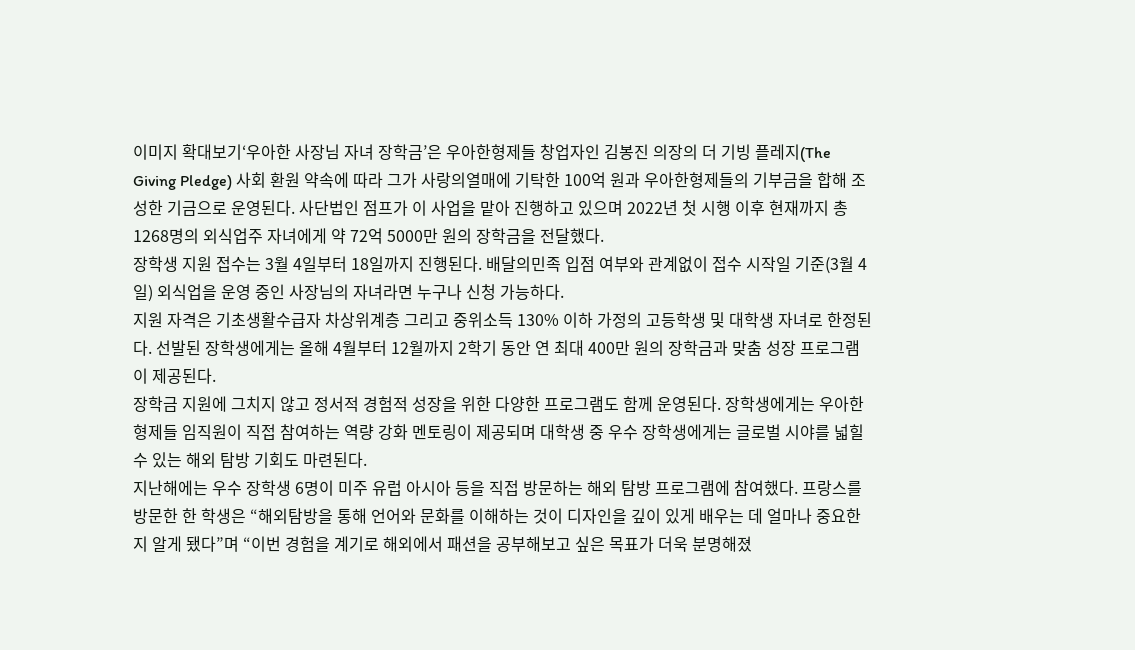이미지 확대보기‘우아한 사장님 자녀 장학금’은 우아한형제들 창업자인 김봉진 의장의 더 기빙 플레지(The Giving Pledge) 사회 환원 약속에 따라 그가 사랑의열매에 기탁한 100억 원과 우아한형제들의 기부금을 합해 조성한 기금으로 운영된다. 사단법인 점프가 이 사업을 맡아 진행하고 있으며 2022년 첫 시행 이후 현재까지 총 1268명의 외식업주 자녀에게 약 72억 5000만 원의 장학금을 전달했다.
장학생 지원 접수는 3월 4일부터 18일까지 진행된다. 배달의민족 입점 여부와 관계없이 접수 시작일 기준(3월 4일) 외식업을 운영 중인 사장님의 자녀라면 누구나 신청 가능하다.
지원 자격은 기초생활수급자 차상위계층 그리고 중위소득 130% 이하 가정의 고등학생 및 대학생 자녀로 한정된다. 선발된 장학생에게는 올해 4월부터 12월까지 2학기 동안 연 최대 400만 원의 장학금과 맞춤 성장 프로그램이 제공된다.
장학금 지원에 그치지 않고 정서적 경험적 성장을 위한 다양한 프로그램도 함께 운영된다. 장학생에게는 우아한형제들 임직원이 직접 참여하는 역량 강화 멘토링이 제공되며 대학생 중 우수 장학생에게는 글로벌 시야를 넓힐 수 있는 해외 탐방 기회도 마련된다.
지난해에는 우수 장학생 6명이 미주 유럽 아시아 등을 직접 방문하는 해외 탐방 프로그램에 참여했다. 프랑스를 방문한 한 학생은 “해외탐방을 통해 언어와 문화를 이해하는 것이 디자인을 깊이 있게 배우는 데 얼마나 중요한지 알게 됐다”며 “이번 경험을 계기로 해외에서 패션을 공부해보고 싶은 목표가 더욱 분명해졌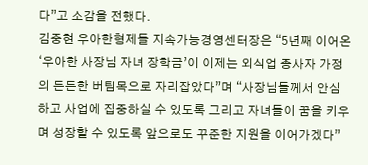다”고 소감을 전했다.
김중현 우아한형제들 지속가능경영센터장은 “5년째 이어온 ‘우아한 사장님 자녀 장학금’이 이제는 외식업 종사자 가정의 든든한 버팀목으로 자리잡았다”며 “사장님들께서 안심하고 사업에 집중하실 수 있도록 그리고 자녀들이 꿈을 키우며 성장할 수 있도록 앞으로도 꾸준한 지원을 이어가겠다”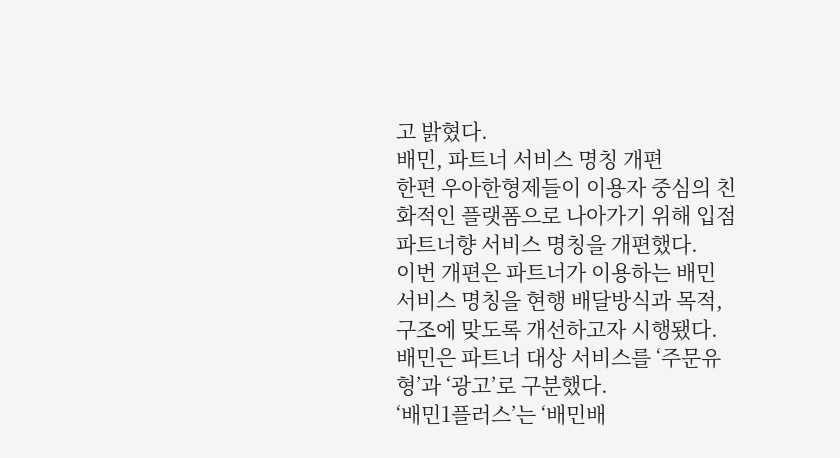고 밝혔다.
배민, 파트너 서비스 명칭 개편
한편 우아한형제들이 이용자 중심의 친화적인 플랫폼으로 나아가기 위해 입점 파트너향 서비스 명칭을 개편했다.
이번 개편은 파트너가 이용하는 배민 서비스 명칭을 현행 배달방식과 목적, 구조에 맞도록 개선하고자 시행됐다. 배민은 파트너 대상 서비스를 ‘주문유형’과 ‘광고’로 구분했다.
‘배민1플러스’는 ‘배민배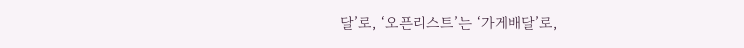달’로, ‘오픈리스트’는 ‘가게배달’로,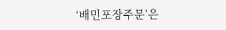‘배민포장주문’은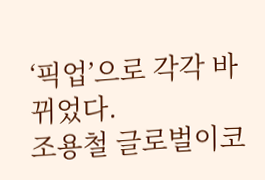‘픽업’으로 각각 바뀌었다.
조용철 글로벌이코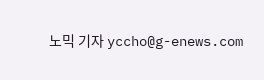노믹 기자 yccho@g-enews.com